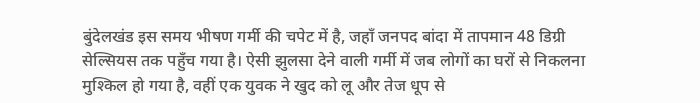बुंदेलखंड इस समय भीषण गर्मी की चपेट में है, जहाँ जनपद बांदा में तापमान 48 डिग्री सेल्सियस तक पहुँच गया है। ऐसी झुलसा देने वाली गर्मी में जब लोगों का घरों से निकलना मुश्किल हो गया है, वहीं एक युवक ने खुद को लू और तेज धूप से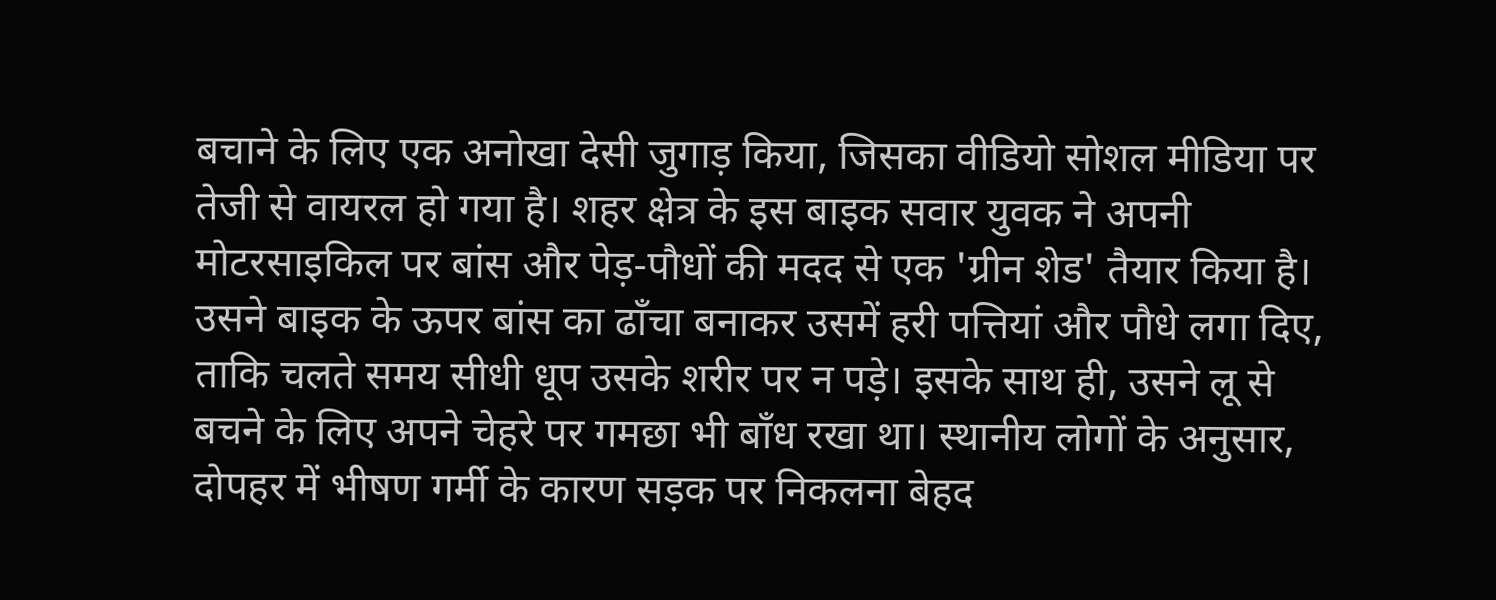बचाने के लिए एक अनोखा देसी जुगाड़ किया, जिसका वीडियो सोशल मीडिया पर तेजी से वायरल हो गया है। शहर क्षेत्र के इस बाइक सवार युवक ने अपनी मोटरसाइकिल पर बांस और पेड़-पौधों की मदद से एक 'ग्रीन शेड' तैयार किया है। उसने बाइक के ऊपर बांस का ढाँचा बनाकर उसमें हरी पत्तियां और पौधे लगा दिए, ताकि चलते समय सीधी धूप उसके शरीर पर न पड़े। इसके साथ ही, उसने लू से बचने के लिए अपने चेहरे पर गमछा भी बाँध रखा था। स्थानीय लोगों के अनुसार, दोपहर में भीषण गर्मी के कारण सड़क पर निकलना बेहद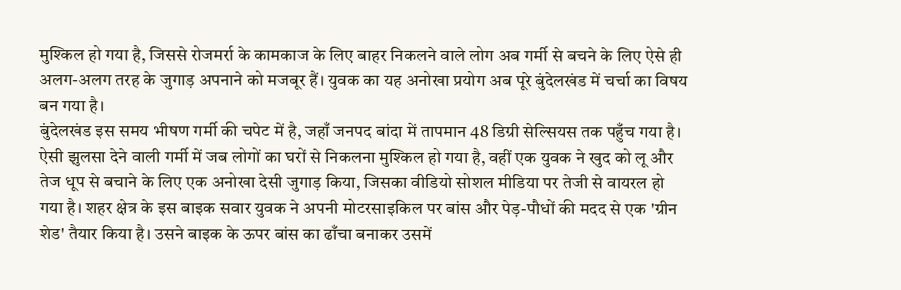मुश्किल हो गया है, जिससे रोजमर्रा के कामकाज के लिए बाहर निकलने वाले लोग अब गर्मी से बचने के लिए ऐसे ही अलग-अलग तरह के जुगाड़ अपनाने को मजबूर हैं। युवक का यह अनोखा प्रयोग अब पूरे बुंदेलखंड में चर्चा का विषय बन गया है।
बुंदेलखंड इस समय भीषण गर्मी की चपेट में है, जहाँ जनपद बांदा में तापमान 48 डिग्री सेल्सियस तक पहुँच गया है। ऐसी झुलसा देने वाली गर्मी में जब लोगों का घरों से निकलना मुश्किल हो गया है, वहीं एक युवक ने खुद को लू और तेज धूप से बचाने के लिए एक अनोखा देसी जुगाड़ किया, जिसका वीडियो सोशल मीडिया पर तेजी से वायरल हो गया है। शहर क्षेत्र के इस बाइक सवार युवक ने अपनी मोटरसाइकिल पर बांस और पेड़-पौधों की मदद से एक 'ग्रीन शेड' तैयार किया है। उसने बाइक के ऊपर बांस का ढाँचा बनाकर उसमें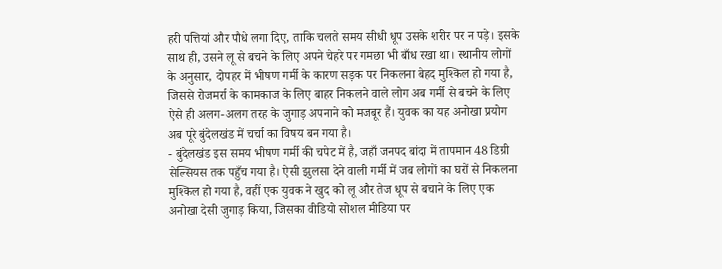हरी पत्तियां और पौधे लगा दिए, ताकि चलते समय सीधी धूप उसके शरीर पर न पड़े। इसके साथ ही, उसने लू से बचने के लिए अपने चेहरे पर गमछा भी बाँध रखा था। स्थानीय लोगों के अनुसार, दोपहर में भीषण गर्मी के कारण सड़क पर निकलना बेहद मुश्किल हो गया है, जिससे रोजमर्रा के कामकाज के लिए बाहर निकलने वाले लोग अब गर्मी से बचने के लिए ऐसे ही अलग-अलग तरह के जुगाड़ अपनाने को मजबूर हैं। युवक का यह अनोखा प्रयोग अब पूरे बुंदेलखंड में चर्चा का विषय बन गया है।
- बुंदेलखंड इस समय भीषण गर्मी की चपेट में है, जहाँ जनपद बांदा में तापमान 48 डिग्री सेल्सियस तक पहुँच गया है। ऐसी झुलसा देने वाली गर्मी में जब लोगों का घरों से निकलना मुश्किल हो गया है, वहीं एक युवक ने खुद को लू और तेज धूप से बचाने के लिए एक अनोखा देसी जुगाड़ किया, जिसका वीडियो सोशल मीडिया पर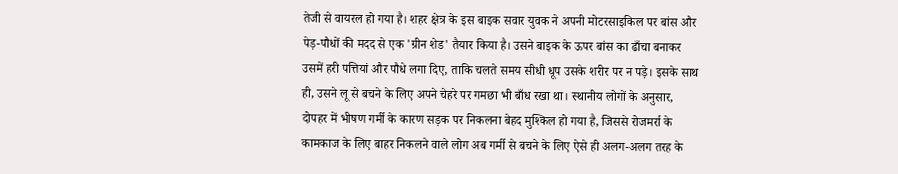तेजी से वायरल हो गया है। शहर क्षेत्र के इस बाइक सवार युवक ने अपनी मोटरसाइकिल पर बांस और पेड़-पौधों की मदद से एक 'ग्रीन शेड' तैयार किया है। उसने बाइक के ऊपर बांस का ढाँचा बनाकर उसमें हरी पत्तियां और पौधे लगा दिए, ताकि चलते समय सीधी धूप उसके शरीर पर न पड़े। इसके साथ ही, उसने लू से बचने के लिए अपने चेहरे पर गमछा भी बाँध रखा था। स्थानीय लोगों के अनुसार, दोपहर में भीषण गर्मी के कारण सड़क पर निकलना बेहद मुश्किल हो गया है, जिससे रोजमर्रा के कामकाज के लिए बाहर निकलने वाले लोग अब गर्मी से बचने के लिए ऐसे ही अलग-अलग तरह के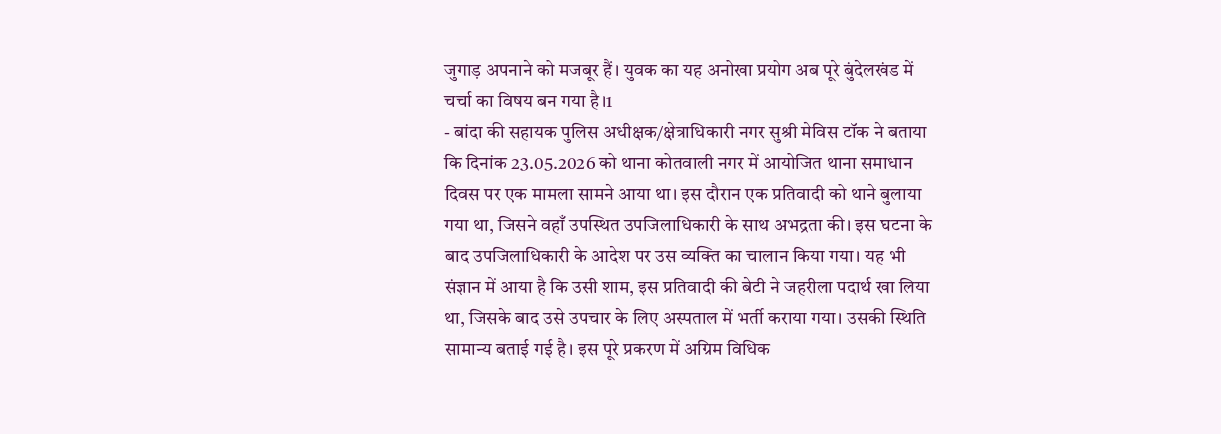जुगाड़ अपनाने को मजबूर हैं। युवक का यह अनोखा प्रयोग अब पूरे बुंदेलखंड में चर्चा का विषय बन गया है।1
- बांदा की सहायक पुलिस अधीक्षक/क्षेत्राधिकारी नगर सुश्री मेविस टॉक ने बताया कि दिनांक 23.05.2026 को थाना कोतवाली नगर में आयोजित थाना समाधान दिवस पर एक मामला सामने आया था। इस दौरान एक प्रतिवादी को थाने बुलाया गया था, जिसने वहाँ उपस्थित उपजिलाधिकारी के साथ अभद्रता की। इस घटना के बाद उपजिलाधिकारी के आदेश पर उस व्यक्ति का चालान किया गया। यह भी संज्ञान में आया है कि उसी शाम, इस प्रतिवादी की बेटी ने जहरीला पदार्थ खा लिया था, जिसके बाद उसे उपचार के लिए अस्पताल में भर्ती कराया गया। उसकी स्थिति सामान्य बताई गई है। इस पूरे प्रकरण में अग्रिम विधिक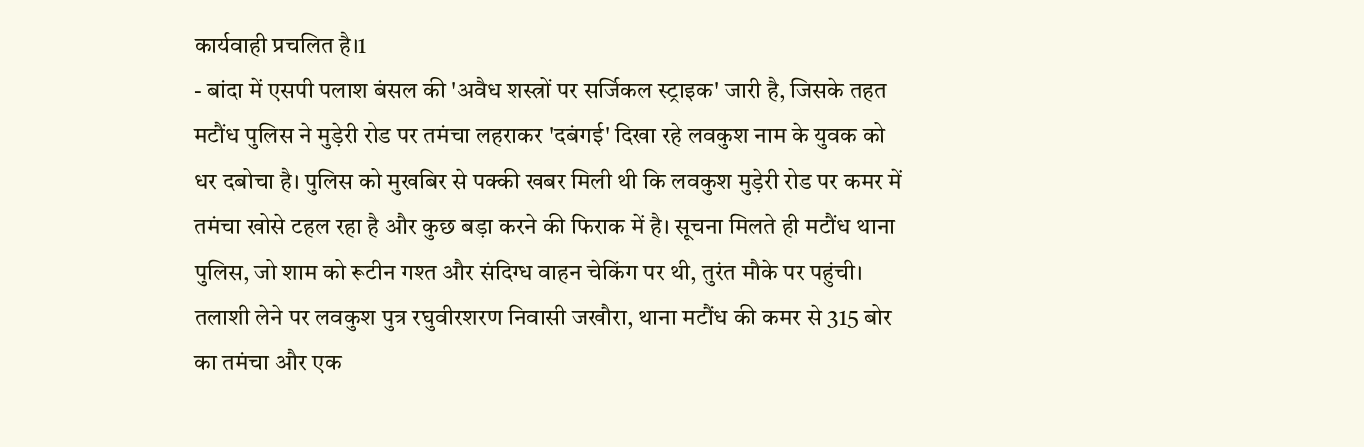कार्यवाही प्रचलित है।1
- बांदा में एसपी पलाश बंसल की 'अवैध शस्त्रों पर सर्जिकल स्ट्राइक' जारी है, जिसके तहत मटौंध पुलिस ने मुड़ेरी रोड पर तमंचा लहराकर 'दबंगई' दिखा रहे लवकुश नाम के युवक को धर दबोचा है। पुलिस को मुखबिर से पक्की खबर मिली थी कि लवकुश मुड़ेरी रोड पर कमर में तमंचा खोसे टहल रहा है और कुछ बड़ा करने की फिराक में है। सूचना मिलते ही मटौंध थाना पुलिस, जो शाम को रूटीन गश्त और संदिग्ध वाहन चेकिंग पर थी, तुरंत मौके पर पहुंची। तलाशी लेने पर लवकुश पुत्र रघुवीरशरण निवासी जखौरा, थाना मटौंध की कमर से 315 बोर का तमंचा और एक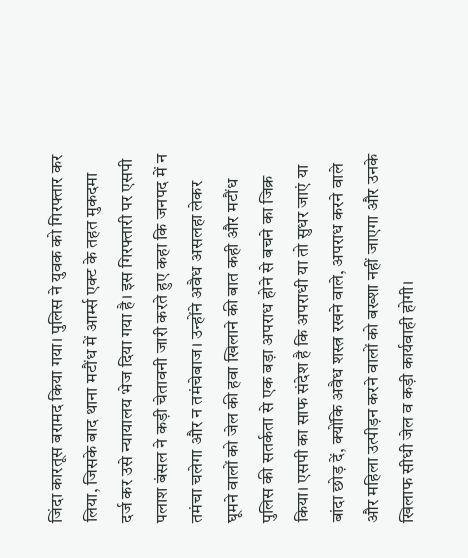जिंदा कारतूस बरामद किया गया। पुलिस ने युवक को गिरफ्तार कर लिया, जिसके बाद थाना मटौंध में आर्म्स एक्ट के तहत मुकदमा दर्ज कर उसे न्यायालय भेज दिया गया है। इस गिरफ्तारी पर एसपी पलाश बंसल ने कड़ी चेतावनी जारी करते हुए कहा कि जनपद में न तमंचा चलेगा और न तमंचेबाज। उन्होंने अवैध असलहा लेकर घूमने वालों को जेल की हवा खिलाने की बात कही और मटौंध पुलिस की सतर्कता से एक बड़ा अपराध होने से बचने का जिक्र किया। एसपी का साफ संदेश है कि अपराधी या तो सुधर जाएं या बांदा छोड़ दें, क्योंकि अवैध शस्त्र रखने वाले, अपराध करने वाले और महिला उत्पीड़न करने वालों को बख्शा नहीं जाएगा और उनके खिलाफ सीधी जेल व कड़ी कार्यवाही होगी।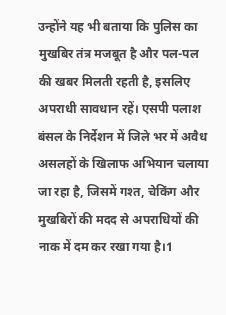उन्होंने यह भी बताया कि पुलिस का मुखबिर तंत्र मजबूत है और पल-पल की खबर मिलती रहती है, इसलिए अपराधी सावधान रहें। एसपी पलाश बंसल के निर्देशन में जिले भर में अवैध असलहों के खिलाफ अभियान चलाया जा रहा है, जिसमें गश्त, चेकिंग और मुखबिरों की मदद से अपराधियों की नाक में दम कर रखा गया है।1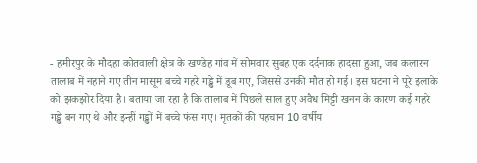- हमीरपुर के मौदहा कोतवाली क्षेत्र के खण्डेह गांव में सोमवार सुबह एक दर्दनाक हादसा हुआ, जब कलारन तालाब में नहाने गए तीन मासूम बच्चे गहरे गड्ढे में डूब गए, जिससे उनकी मौत हो गई। इस घटना ने पूरे इलाके को झकझोर दिया है। बताया जा रहा है कि तालाब में पिछले साल हुए अवैध मिट्टी खनन के कारण कई गहरे गड्ढे बन गए थे और इन्हीं गड्ढों में बच्चे फंस गए। मृतकों की पहचान 10 वर्षीय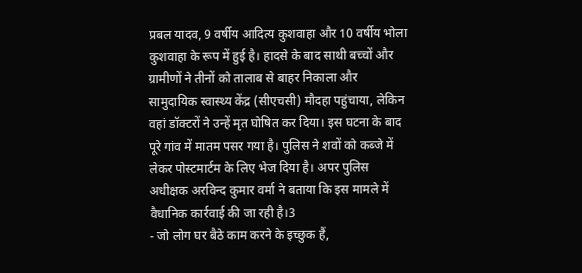प्रबल यादव, 9 वर्षीय आदित्य कुशवाहा और 10 वर्षीय भोला कुशवाहा के रूप में हुई है। हादसे के बाद साथी बच्चों और ग्रामीणों ने तीनों को तालाब से बाहर निकाला और सामुदायिक स्वास्थ्य केंद्र (सीएचसी) मौदहा पहुंचाया, लेकिन वहां डॉक्टरों ने उन्हें मृत घोषित कर दिया। इस घटना के बाद पूरे गांव में मातम पसर गया है। पुलिस ने शवों को कब्जे में लेकर पोस्टमार्टम के लिए भेज दिया है। अपर पुलिस अधीक्षक अरविन्द कुमार वर्मा ने बताया कि इस मामले में वैधानिक कार्रवाई की जा रही है।3
- जो लोग घर बैठे काम करने के इच्छुक हैं,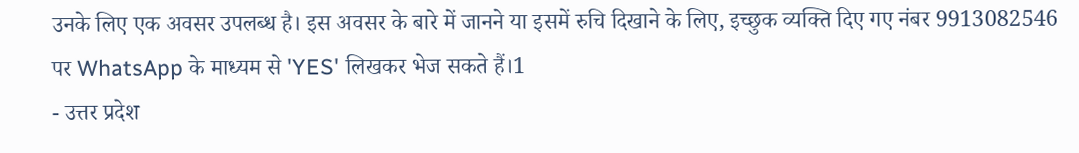उनके लिए एक अवसर उपलब्ध है। इस अवसर के बारे में जानने या इसमें रुचि दिखाने के लिए, इच्छुक व्यक्ति दिए गए नंबर 9913082546 पर WhatsApp के माध्यम से 'YES' लिखकर भेज सकते हैं।1
- उत्तर प्रदेश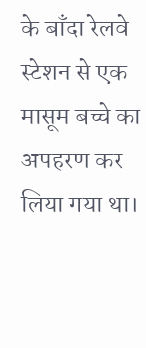के बाँदा रेलवे स्टेशन से एक मासूम बच्चे का अपहरण कर लिया गया था।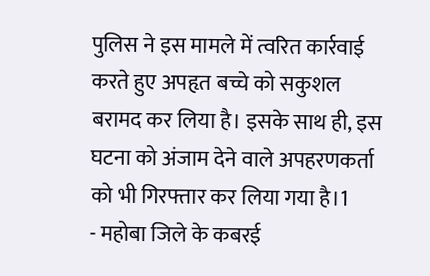पुलिस ने इस मामले में त्वरित कार्रवाई करते हुए अपहृत बच्चे को सकुशल बरामद कर लिया है। इसके साथ ही, इस घटना को अंजाम देने वाले अपहरणकर्ता को भी गिरफ्तार कर लिया गया है।1
- महोबा जिले के कबरई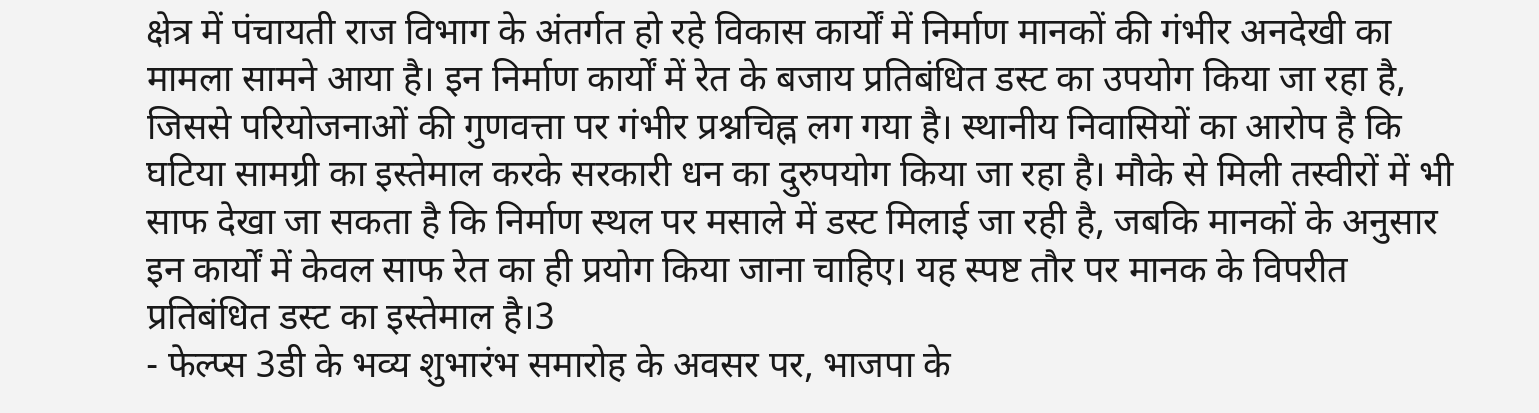क्षेत्र में पंचायती राज विभाग के अंतर्गत हो रहे विकास कार्यों में निर्माण मानकों की गंभीर अनदेखी का मामला सामने आया है। इन निर्माण कार्यों में रेत के बजाय प्रतिबंधित डस्ट का उपयोग किया जा रहा है, जिससे परियोजनाओं की गुणवत्ता पर गंभीर प्रश्नचिह्न लग गया है। स्थानीय निवासियों का आरोप है कि घटिया सामग्री का इस्तेमाल करके सरकारी धन का दुरुपयोग किया जा रहा है। मौके से मिली तस्वीरों में भी साफ देखा जा सकता है कि निर्माण स्थल पर मसाले में डस्ट मिलाई जा रही है, जबकि मानकों के अनुसार इन कार्यों में केवल साफ रेत का ही प्रयोग किया जाना चाहिए। यह स्पष्ट तौर पर मानक के विपरीत प्रतिबंधित डस्ट का इस्तेमाल है।3
- फेल्प्स 3डी के भव्य शुभारंभ समारोह के अवसर पर, भाजपा के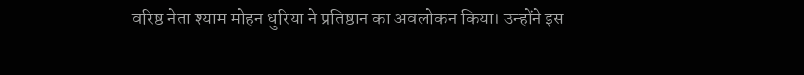वरिष्ठ नेता श्याम मोहन धुरिया ने प्रतिष्ठान का अवलोकन किया। उन्होंने इस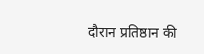दौरान प्रतिष्ठान की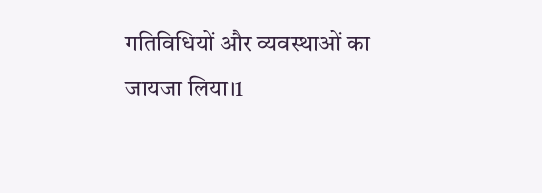गतिविधियों और व्यवस्थाओं का जायजा लिया।1